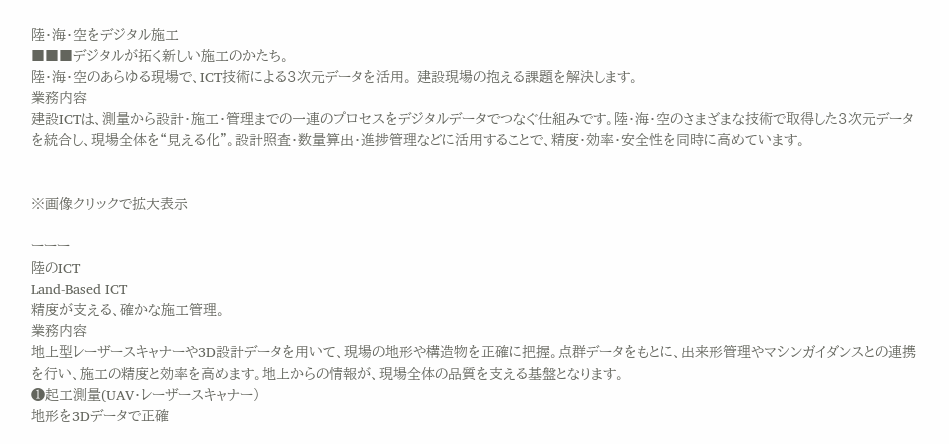陸・海・空をデジタル施工
■■■デジタルが拓く新しい施工のかたち。
陸・海・空のあらゆる現場で、ICT技術による3次元データを活用。 建設現場の抱える課題を解決します。
業務内容
建設ICTは、測量から設計・施工・管理までの一連のプロセスをデジタルデータでつなぐ仕組みです。陸・海・空のさまざまな技術で取得した3次元データを統合し、現場全体を“見える化”。設計照査・数量算出・進捗管理などに活用することで、精度・効率・安全性を同時に高めています。


※画像クリックで拡大表示

ーーー
陸のICT
Land-Based ICT
精度が支える、確かな施工管理。
業務内容
地上型レーザースキャナーや3D設計データを用いて、現場の地形や構造物を正確に把握。点群データをもとに、出来形管理やマシンガイダンスとの連携を行い、施工の精度と効率を高めます。地上からの情報が、現場全体の品質を支える基盤となります。
❶起工測量(UAV・レーザースキャナー)
地形を3Dデータで正確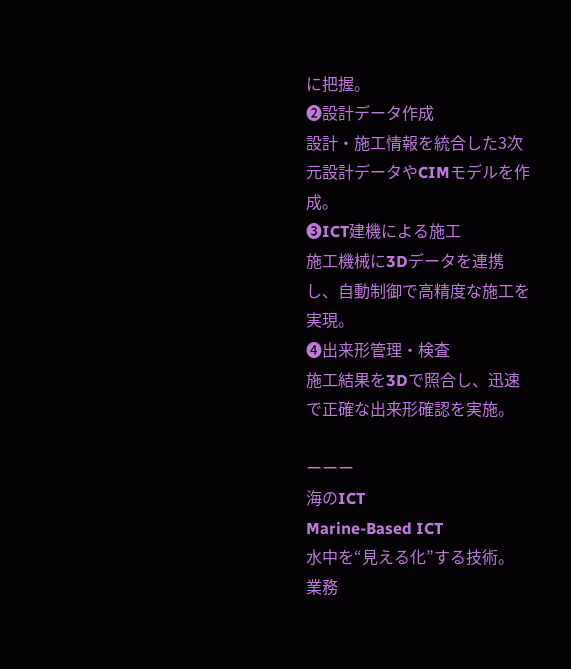に把握。
❷設計データ作成
設計・施工情報を統合した3次元設計データやCIMモデルを作成。
❸ICT建機による施工
施工機械に3Dデータを連携し、自動制御で高精度な施工を実現。
❹出来形管理・検査
施工結果を3Dで照合し、迅速で正確な出来形確認を実施。

ーーー
海のICT
Marine-Based ICT
水中を“見える化”する技術。
業務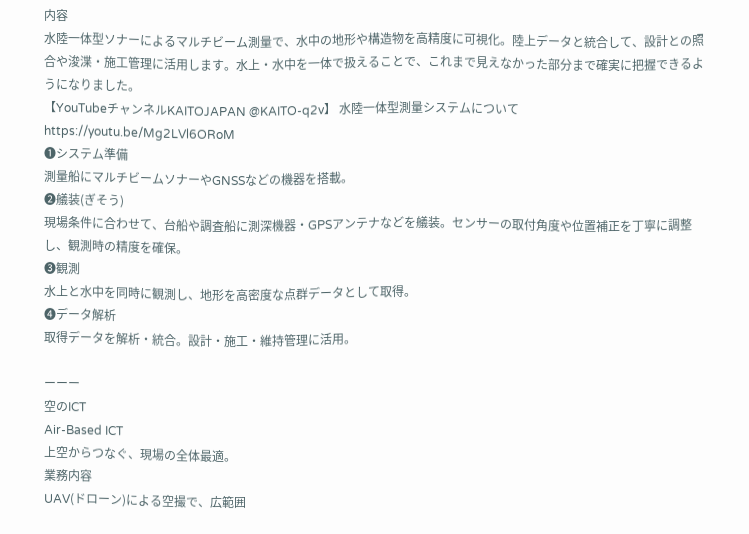内容
水陸一体型ソナーによるマルチビーム測量で、水中の地形や構造物を高精度に可視化。陸上データと統合して、設計との照合や浚渫・施工管理に活用します。水上・水中を一体で扱えることで、これまで見えなかった部分まで確実に把握できるようになりました。
【YouTubeチャンネルKAITOJAPAN @KAITO-q2v】 水陸一体型測量システムについて https://youtu.be/Mg2LVl6ORoM
❶システム準備
測量船にマルチビームソナーやGNSSなどの機器を搭載。
❷艤装(ぎそう)
現場条件に合わせて、台船や調査船に測深機器・GPSアンテナなどを艤装。センサーの取付角度や位置補正を丁寧に調整し、観測時の精度を確保。
❸観測
水上と水中を同時に観測し、地形を高密度な点群データとして取得。
❹データ解析
取得データを解析・統合。設計・施工・維持管理に活用。

ーーー
空のICT
Air-Based ICT
上空からつなぐ、現場の全体最適。
業務内容
UAV(ドローン)による空撮で、広範囲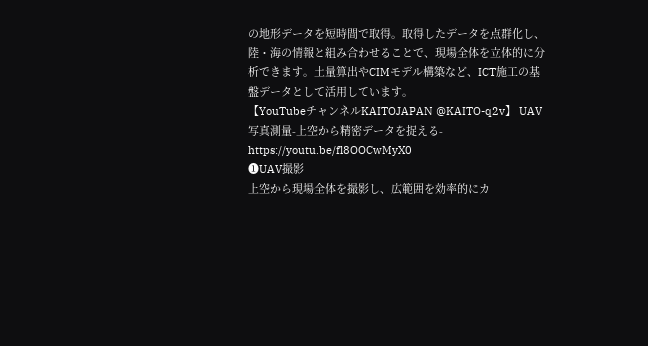の地形データを短時間で取得。取得したデータを点群化し、陸・海の情報と組み合わせることで、現場全体を立体的に分析できます。土量算出やCIMモデル構築など、ICT施工の基盤データとして活用しています。
【YouTubeチャンネルKAITOJAPAN @KAITO-q2v】 UAV写真測量-上空から精密データを捉える- https://youtu.be/fl8OOCwMyX0
❶UAV撮影
上空から現場全体を撮影し、広範囲を効率的にカ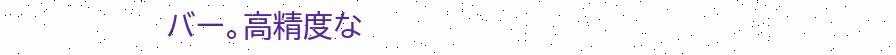バー。高精度な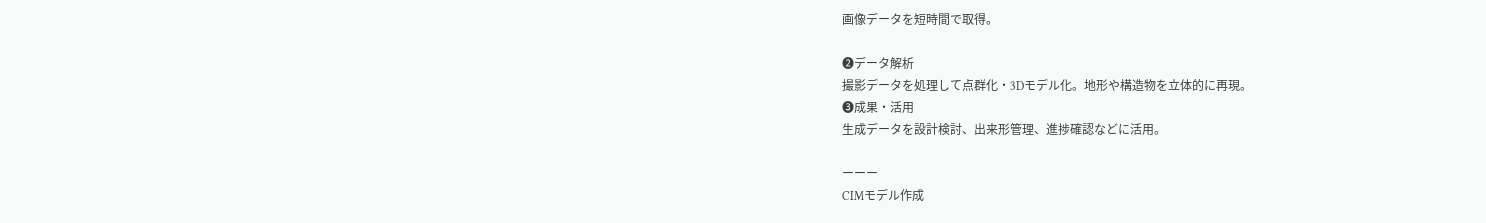画像データを短時間で取得。

❷データ解析
撮影データを処理して点群化・3Dモデル化。地形や構造物を立体的に再現。
❸成果・活用
生成データを設計検討、出来形管理、進捗確認などに活用。

ーーー
CIMモデル作成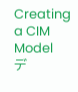Creating a CIM Model
デ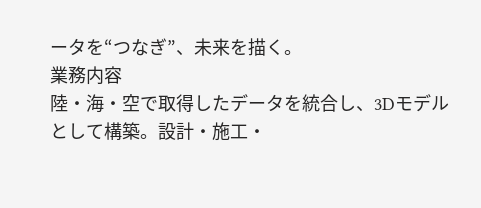ータを“つなぎ”、未来を描く。
業務内容
陸・海・空で取得したデータを統合し、3Dモデルとして構築。設計・施工・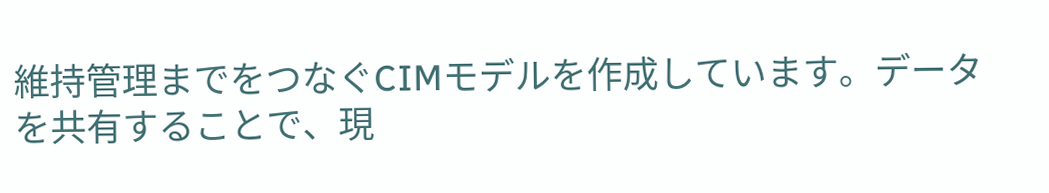維持管理までをつなぐCIMモデルを作成しています。データを共有することで、現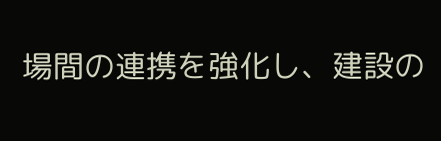場間の連携を強化し、建設の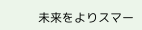未来をよりスマー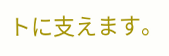トに支えます。